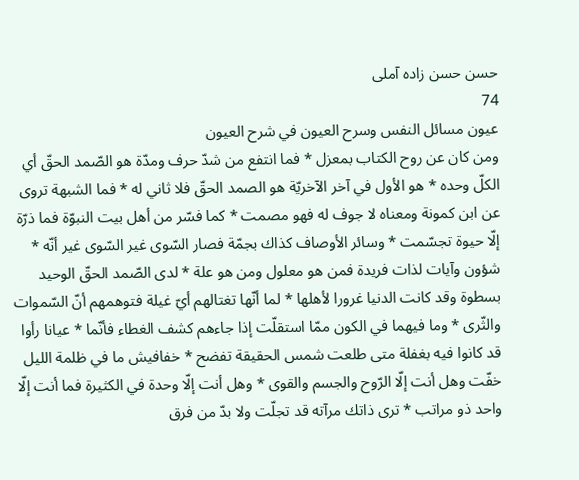حسن حسن زاده آملى
74
عيون مسائل النفس وسرح العيون في شرح العيون
ومن كان عن روح الكتاب بمعزل * فما انتفع من شدّ حرف ومدّة هو الصّمد الحقّ أي الكلّ وحده * هو الأول في آخر الآخريّة هو الصمد الحقّ فلا ثاني له * فما الشبهة تروى عن ابن كمونة ومعناه لا جوف له فهو مصمت * كما فسّر من أهل بيت النبوّة فما ذرّة إلّا حيوة تجسّمت * وسائر الأوصاف كذاك بجمّة فصار السّوى غير السّوى غير أنّه * شؤون وآيات لذات فريدة فمن هو معلول ومن هو علة * لدى الصّمد الحقّ الوحيد بسطوة وقد كانت الدنيا غرورا لأهلها * لما أنّها تغتالهم أيّ غيلة فتوهمهم أنّ السّموات والثّرى * وما فيهما في الكون ممّا استقلّت إذا جاءهم كشف الغطاء فأنّما * عيانا رأوا قد كانوا فيه بغفلة متى طلعت شمس الحقيقة تفضح * خفافيش ما في ظلمة الليل خفّت وهل أنت إلّا الرّوح والجسم والقوى * وهل أنت إلّا وحدة في الكثيرة فما أنت إلّا واحد ذو مراتب * ترى ذاتك مرآته قد تجلّت ولا بدّ من فرق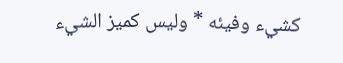كشيء وفيئه * وليس كميز الشيء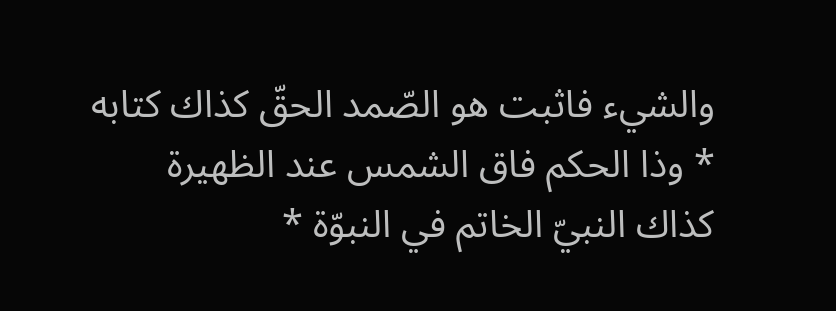والشيء فاثبت هو الصّمد الحقّ كذاك كتابه * وذا الحكم فاق الشمس عند الظهيرة كذاك النبيّ الخاتم في النبوّة *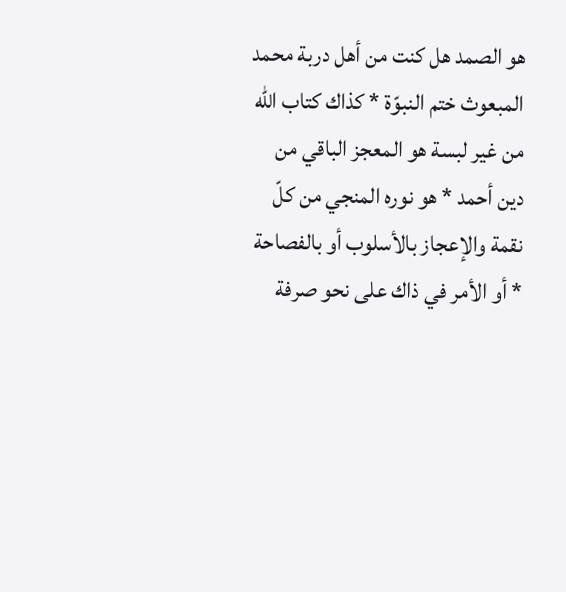هو الصمد هل كنت من أهل دربة محمد المبعوث ختم النبوّة * كذاك كتاب اللّه من غير لبسة هو المعجز الباقي من دين أحمد * هو نوره المنجي من كلّ نقمة والإعجاز بالأسلوب أو بالفصاحة * أو الأمر في ذاك على نحو صرفة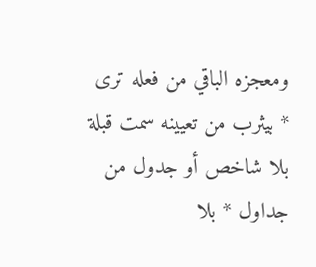ومعجزه الباقي من فعله ترى * بيثرب من تعيينه سمت قبلة بلا شاخص أو جدول من جداول * بلا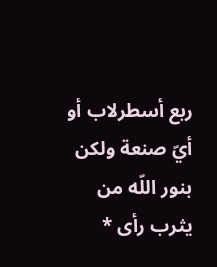ربع أسطرلاب أو أيّ صنعة ولكن بنور اللّه من يثرب رأى *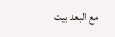مع البعد بيت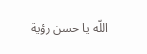اللّه يا حسن رؤية